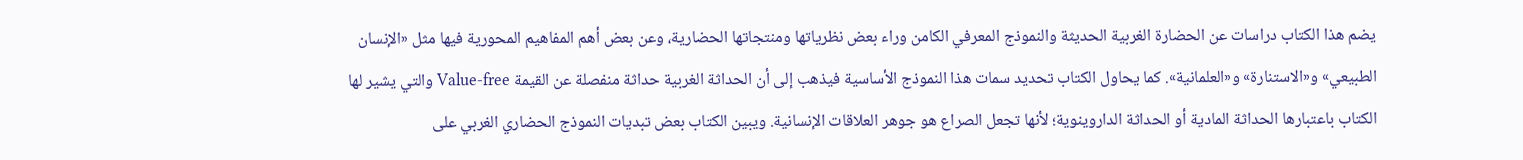يضم هذا الكتاب دراسات عن الحضارة الغربية الحديثة والنموذج المعرفي الكامن وراء بعض نظرياتها ومنتجاتها الحضارية، وعن بعض أهم المفاهيم المحورية فيها مثل «الإنسان الطبيعي» و«الاستنارة» و«العلمانية». كما يحاول الكتاب تحديد سمات هذا النموذج الأساسية فيذهب إلى أن الحداثة الغربية حداثة منفصلة عن القيمة Value-free والتي يشير لها الكتاب باعتبارها الحداثة المادية أو الحداثة الداروينوية؛ لأنها تجعل الصراع هو جوهر العلاقات الإنسانية. ويبين الكتاب بعض تبديات النموذج الحضاري الغربي على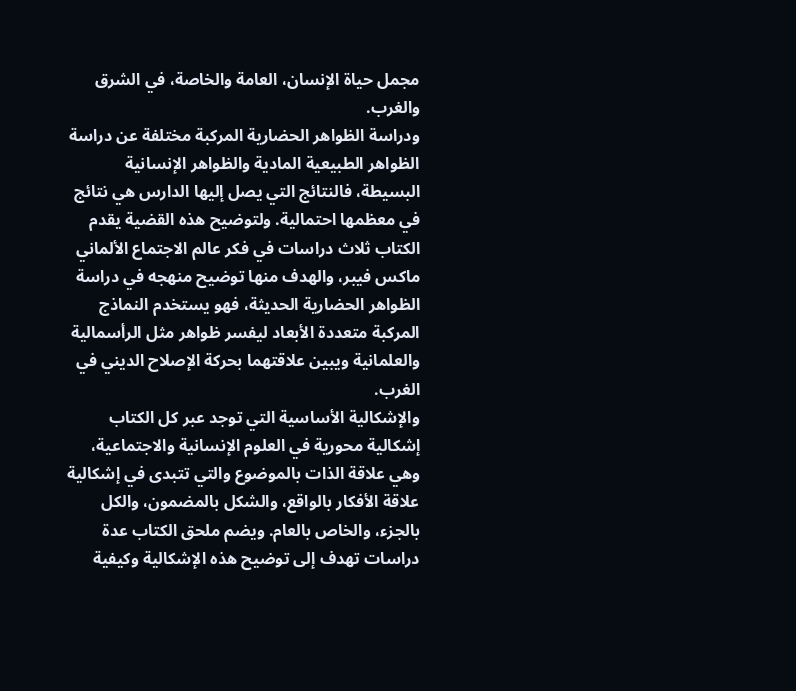مجمل حياة الإنسان، العامة والخاصة، في الشرق والغرب.
ودراسة الظواهر الحضارية المركبة مختلفة عن دراسة الظواهر الطبيعية المادية والظواهر الإنسانية البسيطة، فالنتائج التي يصل إليها الدارس هي نتائج في معظمها احتمالية. ولتوضيح هذه القضية يقدم الكتاب ثلاث دراسات في فكر عالم الاجتماع الألماني ماكس فيبر، والهدف منها توضيح منهجه في دراسة الظواهر الحضارية الحديثة، فهو يستخدم النماذج المركبة متعددة الأبعاد ليفسر ظواهر مثل الرأسمالية والعلمانية ويبين علاقتهما بحركة الإصلاح الديني في الغرب.
والإشكالية الأساسية التي توجد عبر كل الكتاب إشكالية محورية في العلوم الإنسانية والاجتماعية، وهي علاقة الذات بالموضوع والتي تتبدى في إشكالية علاقة الأفكار بالواقع، والشكل بالمضمون، والكل بالجزء، والخاص بالعام. ويضم ملحق الكتاب عدة دراسات تهدف إلى توضيح هذه الإشكالية وكيفية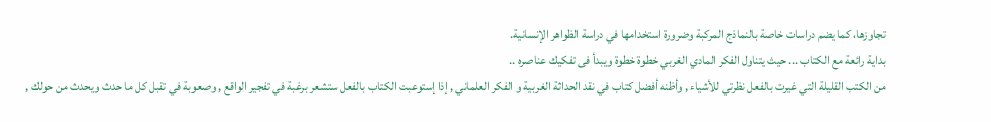تجاوزها، كما يضم دراسات خاصة بالنماذج المركبة وضرورة استخدامها في دراسة الظواهر الإنسانية.
بداية رائعة مع الكتاب ... حيث يتناول الفكر المادي الغربي خطوة خطوة ويبدأ فى تفكيك عناصره ..
من الكتب القليلة التي غيرت بالفعل نظرتي للأشياء , وأظنه أفضل كتاب في نقد الحداثة الغربية و الفكر العلماني , إذا إستوعبت الكتاب بالفعل ستشعر برغبة في تفجير الواقع , وصعوبة في تقبل كل ما حدث ويحدث من حولك ,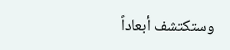وستكتشف أبعاداً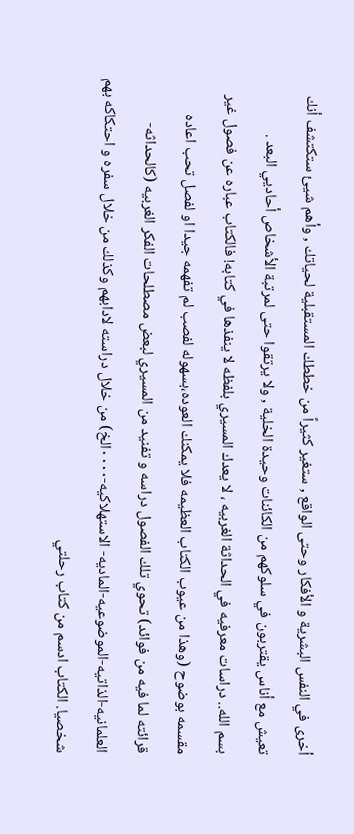أخرى في النفس البشرية و الأفكار وحتى الواقع , ستغير كثيراً من خططك المستقبلية لحياتك , وأهم شيئ ستكتشف أنك تعيش مع أناس يقتربون في سلوكهم من الكائنات وحيدة الخلية , ولا يرتقوا حتى لمرتبة الأشخاص أحاديي البعد .
بسم الله.. دراسات معرفيه في الحداثة الغربيه ، لا يعدك المسيري بلفظه لا ينفذها في كتابه! فالكتاب عباره عن فصول غير مقسمه بوضوح (وهذا من عيوب الكتاب العظيمه فلا يمكنك العوده،بسهوله لفصب لم تفهمه جيدا او لفصل تحب اعاده قرائته لما فيه من فوائد) تحوي تلك الفصول دراسه و تفنيد من المسيري لبعض مصطلحات الفكر الغربيه (كالحداثه-العلمانيه-الذاتيه-الموضوعيه-الماديه- الاستهلاكيه-٠٠٠٠الخ) من خلال دراسته لادابهم وكذلك من خلال سفره و احتكاكه بهم شخصيا. الكتاب ادسم من كتاب رحلتي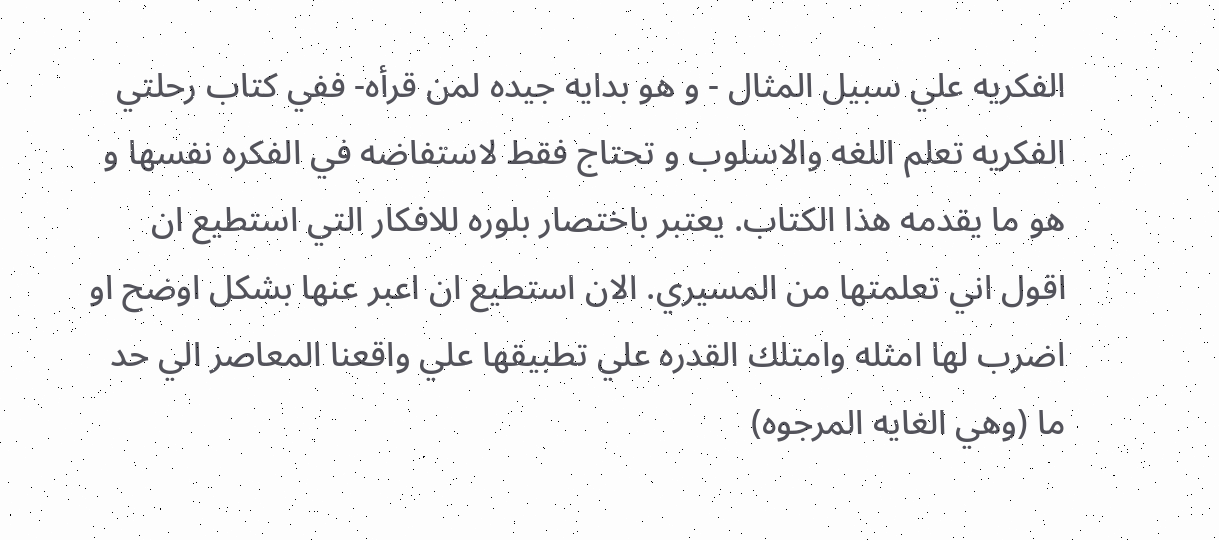الفكريه علي سبيل المثال - و هو بدايه جيده لمن قرأه- ففي كتاب رحلتي الفكريه تعلم اللغه والاسلوب و تحتاج فقط لاستفاضه في الفكره نفسها و هو ما يقدمه هذا الكتاب. يعتبر باختصار بلوره للافكار التي استطيع ان اقول اني تعلمتها من المسيري. الان استطيع ان اعبر عنها بشكل اوضح او اضرب لها امثله وامتلك القدره علي تطبيقها علي واقعنا المعاصر الي حد ما (وهي الغايه المرجوه)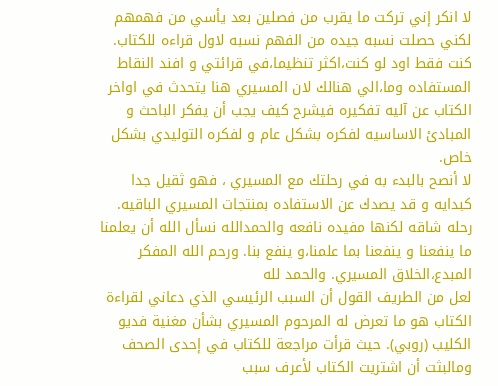لا انكر إني تركت ما يقرب من فصلين بعد يأسي من فهمهم لكني حصلت نسبه جيده من الفهم نسبه لاول قراءه للكتاب. كنت فقط اود لو كنت،اكثر تنظيما،في قرائتي و افند النقاط المستفاده وما،الي هنالك لان المسيري هنا يتحدث في اواخر الكتاب عن آليه تفكيره فيشرح كيف يجب أن يفكر الباحث و المبادئ الاساسيه لفكره بشكل عام و لفكره التوليدي بشكل خاص.
لا أنصح بالبدء به في رحلتك مع المسيري ، فهو ثقيل جدا كبدايه و قد يصدك عن الاستفاده بمنتجات المسيري الباقيه. رحله شاقه لكنها مفيده نافعه والحمدالله نسأل الله أن يعلمنا ما ينفعنا و ينفعنا بما علمنا،و ينفع بنا. ورحم الله المفكر المبدع،الخلاق المسيري. والحمد لله
لعل من الطريف القول أن السبب الرئيسي الذي دعاني لقراءة الكتاب هو ما تعرض له المرحوم المسيري بشأن مغنية فديو الكليب (روبي). حيث قرأت مراجعة للكتاب في إحدى الصحف ومالبثت أن اشتريت الكتاب لأعرف سبب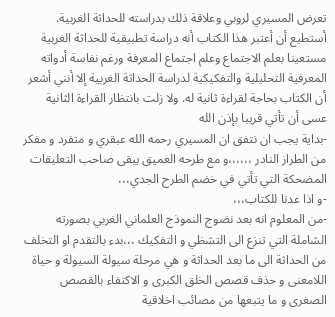تعرض المسيري لروبي وعلاقة ذلك بدراسته للحداثة الغربية. أستطيع أن أعتبر هذا الكتاب أنه دراسة تطبيقية للحداثة الغربية مستعينا بعلم الاجتماع وعلم اجتماع المعرفة ورغم نفاسة أدواته المعرفية التحليلية والتفكيكية لدراسة الحداثة الغربية إلا أنني أشعر أن الكتاب بحاجة لقراءة ثانية له. ولا زلت بانتظار القراءة الثانية عسى أن تأتي قريبا بإذن الله
-بداية يجب ان نتفق ان المسيري رحمه الله عبقري و متفرد و مفكر من الطراز النادر ،،،،،،و مع طرحه العميق يبقى صاحب التعليقات المضحكة التي تأتي في خضم الطرح الجدي،،،
-و اذا عدنا للكتاب،،،
-من المعلوم انه بعد نضوج النموذج العلماني الغربي بصورته الشاملة التي تنزع الى التشظي و التفكيك ،،،بدء بالتقدم او التخلف من الحداثة الى ما بعد الحداثة و هي مرحلة سيولة السيولة و حياة اللامعنى و حذف قصص الخلق الكبرى و الاكتفاء بالقصص الصغرى و ما يتبعها من مصائب اخلاقية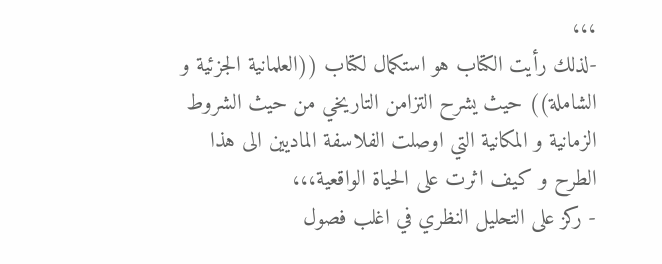،،،
-لذلك رأيت الكتاب هو استكمال لكتاب ((العلمانية الجزئية و الشاملة)) حيث يشرح التزامن التاريخي من حيث الشروط الزمانية و المكانية التي اوصلت الفلاسفة الماديين الى هذا الطرح و كيف اثرت على الحياة الواقعية،،،
- ركز على التحليل النظري في اغلب فصول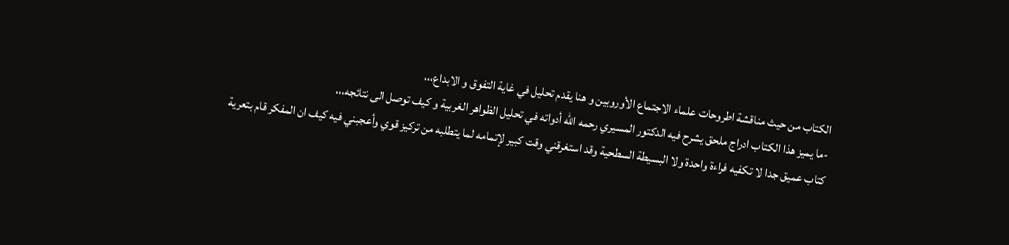الكتاب من حيث مناقشة اطروحات علماء الاجتماع الأوروبين و هنا يقدم تحليل في غاية التفوق و الابداع،،،
-ما يميز هذا الكتاب ادراج ملحق يشرح فيه الدكتور المسيري رحمه الله أدواته في تحليل الظواهر الغربية و كيف توصل الى نتائجه،،،
كتاب عميق جدا لا تكفيه فراءة واحدة ولا البسيطة السطحية وقد استغرقني وقت كبير لإتمامه لما يتطلبه من تركيز قوي وأعجبني فيه كيف ان المفكر قام بتعرية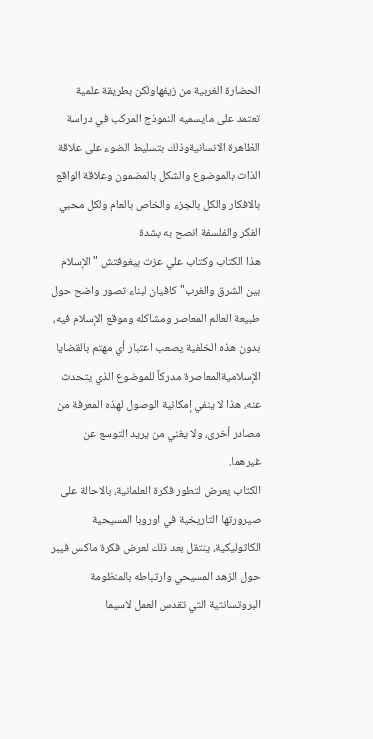الحضارة الغربية من زيفهاولكن بطريقة علمية تعتمد على مايسميه النموذج المركب في دراسة الظاهرة الانسانيةوذلك بتسليط الضوء على علاقة الذات بالموضوع والشكل بالمضمون وعلاقة الواقع بالافكار والكل بالجزء والخاص بالعام ولكل محبي الفكر والفلسفة انصح به بشدة
هذا الكتاب وكتاب علي عزت بيغوفتش "الإسلام بين الشرق والغرب" كافيان لبناء تصور واضح حول طبيعة العالم المعاصر ومشاكله وموقع الإسلام فيه، بدون هذه الخلفية يصعب اعتبار أي مهتم بالقضايا الإسلاميةالمعاصرة مدركاً للموضوع الذي يتحدث عنه، هذا لا ينفي إمكانية الوصول لهذه المعرفة من مصادر أخرى، ولا يغني من يريد التوسع عن غيرهما.
الكتاب يعرض لتطور فكرة العلمانية، بالاحالة على صيرورتها التاريخية في اوروبا المسيحية الكاثوليكية، ينتقل بعد ذلك لعرض فكرة ماكس فيبر حول الزهد المسيحي وارتباطه بالمنظومة البروتسانتية التي تقدس العمل لاسيما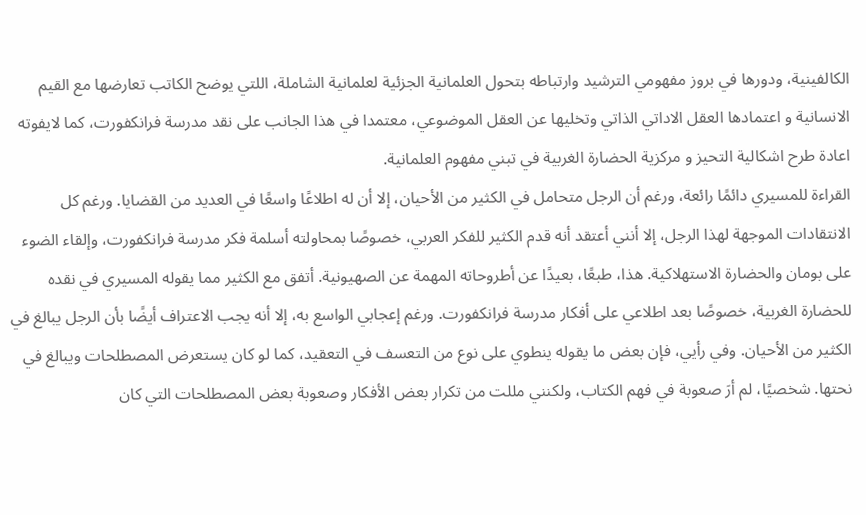الكالفينية، ودورها في بروز مفهومي الترشيد وارتباطه بتحول العلمانية الجزئية لعلمانية الشاملة، اللتي يوضح الكاتب تعارضها مع القيم الانسانية و اعتمادها العقل الاداتي الذاتي وتخليها عن العقل الموضوعي، معتمدا في هذا الجانب على نقد مدرسة فرانكفورت، كما لايفوته اعادة طرح اشكالية التحيز و مركزية الحضارة الغربية في تبني مفهوم العلمانية.
القراءة للمسيري دائمًا رائعة، ورغم أن الرجل متحامل في الكثير من الأحيان، إلا أن له اطلاعًا واسعًا في العديد من القضايا. ورغم كل الانتقادات الموجهة لهذا الرجل، إلا أنني أعتقد أنه قدم الكثير للفكر العربي، خصوصًا بمحاولته أسلمة فكر مدرسة فرانكفورت، وإلقاء الضوء على بومان والحضارة الاستهلاكية. هذا، طبعًا، بعيدًا عن أطروحاته المهمة عن الصهيونية. أتفق مع الكثير مما يقوله المسيري في نقده للحضارة الغربية، خصوصًا بعد اطلاعي على أفكار مدرسة فرانكفورت. ورغم إعجابي الواسع به، إلا أنه يجب الاعتراف أيضًا بأن الرجل يبالغ في الكثير من الأحيان. وفي رأيي، فإن بعض ما يقوله ينطوي على نوع من التعسف في التعقيد، كما لو كان يستعرض المصطلحات ويبالغ في نحتها. شخصيًا، لم أرَ صعوبة في فهم الكتاب، ولكنني مللت من تكرار بعض الأفكار وصعوبة بعض المصطلحات التي كان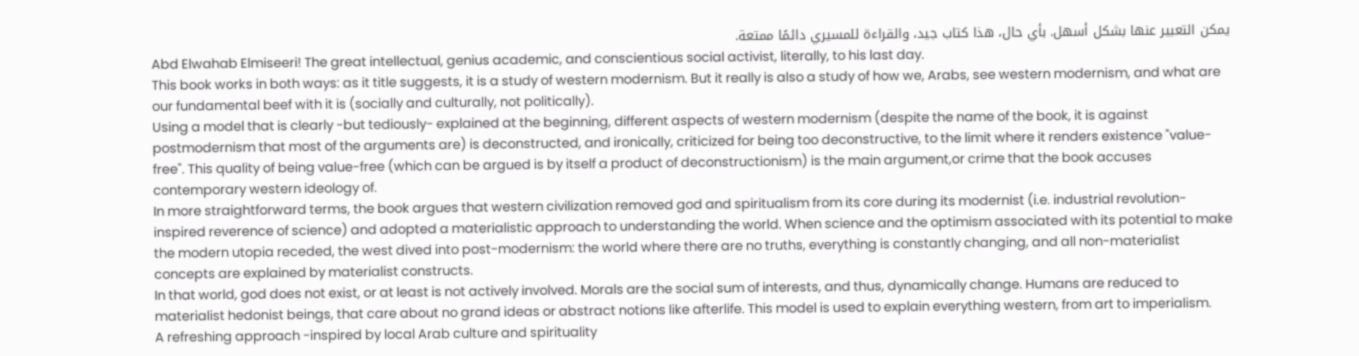يمكن التعبير عنها بشكل أسهل. بأي حال، هذا كتاب جيد، والقراءة للمسيري دائمًا ممتعة.
Abd Elwahab Elmiseeri! The great intellectual, genius academic, and conscientious social activist, literally, to his last day.
This book works in both ways: as it title suggests, it is a study of western modernism. But it really is also a study of how we, Arabs, see western modernism, and what are our fundamental beef with it is (socially and culturally, not politically).
Using a model that is clearly -but tediously- explained at the beginning, different aspects of western modernism (despite the name of the book, it is against postmodernism that most of the arguments are) is deconstructed, and ironically, criticized for being too deconstructive, to the limit where it renders existence "value-free". This quality of being value-free (which can be argued is by itself a product of deconstructionism) is the main argument,or crime that the book accuses contemporary western ideology of.
In more straightforward terms, the book argues that western civilization removed god and spiritualism from its core during its modernist (i.e. industrial revolution-inspired reverence of science) and adopted a materialistic approach to understanding the world. When science and the optimism associated with its potential to make the modern utopia receded, the west dived into post-modernism: the world where there are no truths, everything is constantly changing, and all non-materialist concepts are explained by materialist constructs.
In that world, god does not exist, or at least is not actively involved. Morals are the social sum of interests, and thus, dynamically change. Humans are reduced to materialist hedonist beings, that care about no grand ideas or abstract notions like afterlife. This model is used to explain everything western, from art to imperialism.
A refreshing approach -inspired by local Arab culture and spirituality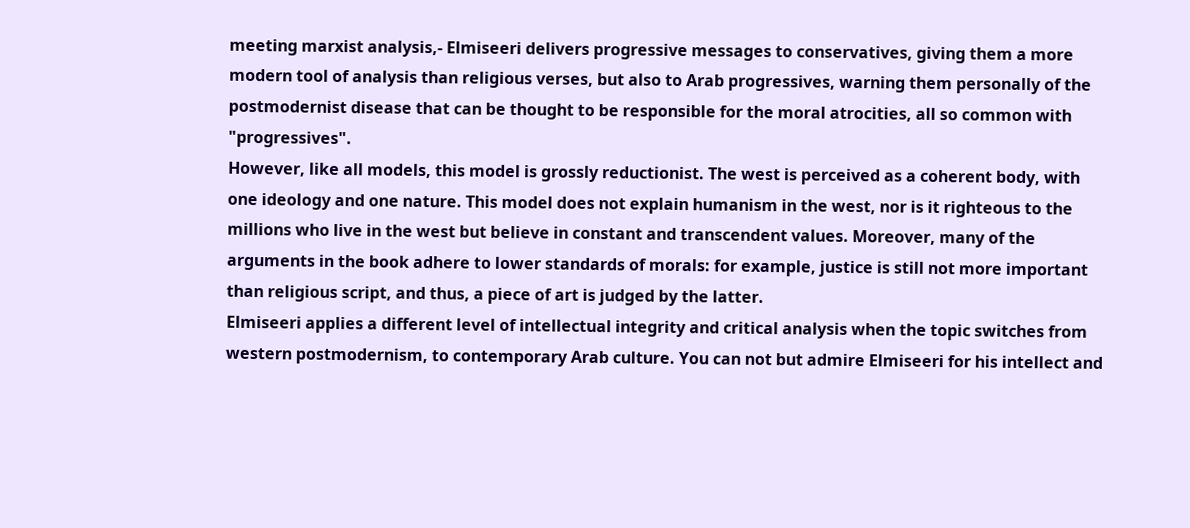meeting marxist analysis,- Elmiseeri delivers progressive messages to conservatives, giving them a more modern tool of analysis than religious verses, but also to Arab progressives, warning them personally of the postmodernist disease that can be thought to be responsible for the moral atrocities, all so common with "progressives".
However, like all models, this model is grossly reductionist. The west is perceived as a coherent body, with one ideology and one nature. This model does not explain humanism in the west, nor is it righteous to the millions who live in the west but believe in constant and transcendent values. Moreover, many of the arguments in the book adhere to lower standards of morals: for example, justice is still not more important than religious script, and thus, a piece of art is judged by the latter.
Elmiseeri applies a different level of intellectual integrity and critical analysis when the topic switches from western postmodernism, to contemporary Arab culture. You can not but admire Elmiseeri for his intellect and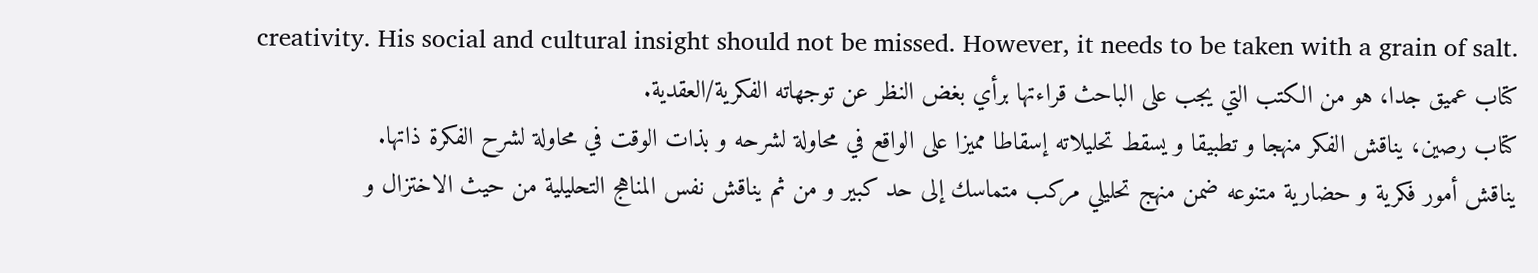creativity. His social and cultural insight should not be missed. However, it needs to be taken with a grain of salt.
كتاب عميق جدا، هو من الكتب التي يجب على الباحث قراءتها برأي بغض النظر عن توجهاته الفكرية/العقدية.
كتاب رصين، يناقش الفكر منهجا و تطبيقا و يسقط تحليلاته إسقاطا مميزا على الواقع في محاولة لشرحه و بذات الوقت في محاولة لشرح الفكرة ذاتها.
يناقش أمور فكرية و حضارية متنوعه ضمن منهج تحليلي مركب متماسك إلى حد كبير و من ثم يناقش نفس المناهج التحليلية من حيث الاختزال و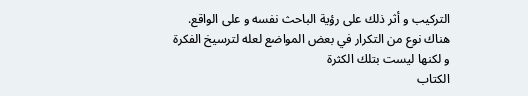التركيب و أثر ذلك على رؤية الباحث نفسه و على الواقع.
هناك نوع من التكرار في بعض المواضع لعله لترسيخ الفكرة و لكنها ليست بتلك الكثرة
الكتاب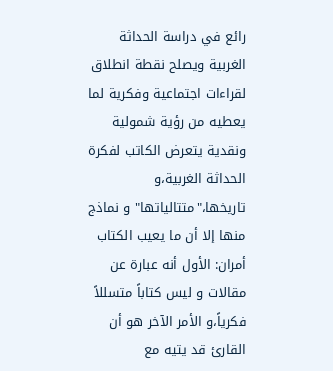رائع في دراسة الحداثة الغربية ويصلح نقطة انطلاق لقراءات اجتماعية وفكرية لما يعطيه من رؤية شمولية ونقدية يتعرض الكاتب لفكرة الحداثة الغربية،و تاريخها،"متتالياتها" و نماذج منها إلا أن ما يعيب الكتاب أمران: الأول أنه عبارة عن مقالات و ليس كتاباً متسللاً فكرياً،و الأمر الآخر هو أن القارئ قد يتيه مع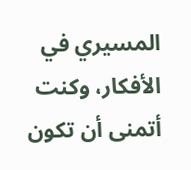المسيري في الأفكار، وكنت أتمنى أن تكون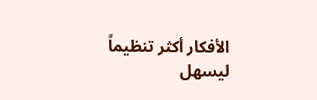الأفكار أكثر تنظيماً ليسهل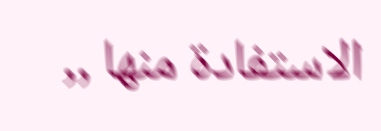الاستفادة منها ,,